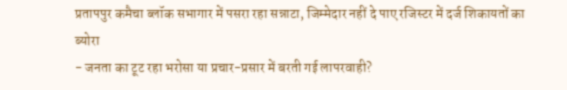प्रतापपुर कमैचा ब्लॉक सभागार में पसरा रहा सन्नाटा, जिम्मेदार नहीं दे पाए रजिस्टर में दर्ज शिकायतों का ब्योरा
- जनता का टूट रहा भरोसा या प्रचार-प्रसार में बरती गई लापरवाही?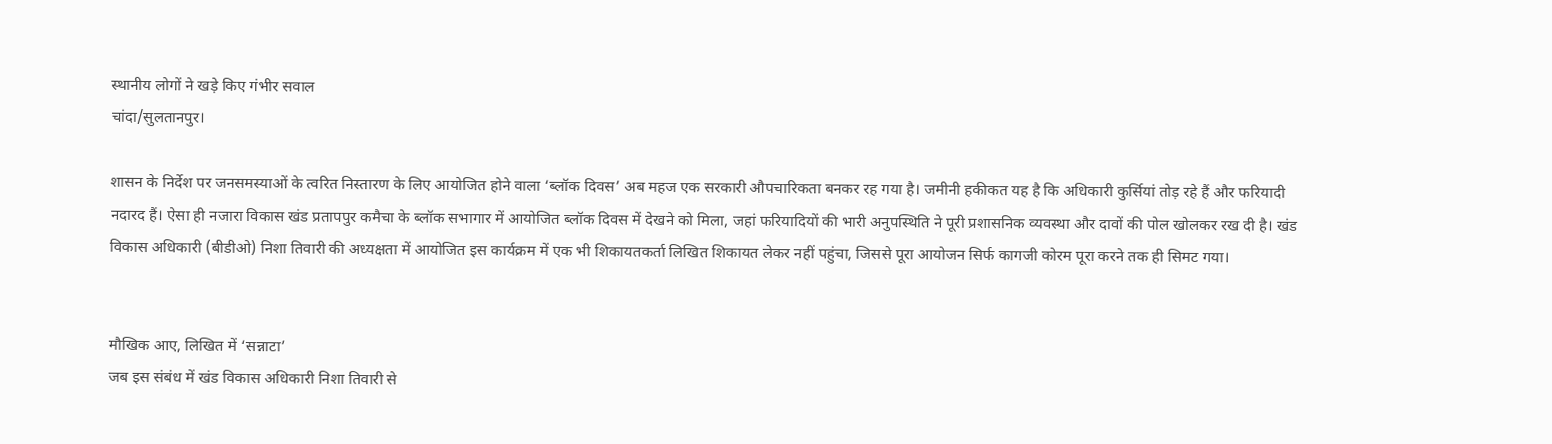स्थानीय लोगों ने खड़े किए गंभीर सवाल
चांदा/सुलतानपुर।

शासन के निर्देश पर जनसमस्याओं के त्वरित निस्तारण के लिए आयोजित होने वाला ‘ब्लॉक दिवस’ अब महज एक सरकारी औपचारिकता बनकर रह गया है। जमीनी हकीकत यह है कि अधिकारी कुर्सियां तोड़ रहे हैं और फरियादी नदारद हैं। ऐसा ही नजारा विकास खंड प्रतापपुर कमैचा के ब्लॉक सभागार में आयोजित ब्लॉक दिवस में देखने को मिला, जहां फरियादियों की भारी अनुपस्थिति ने पूरी प्रशासनिक व्यवस्था और दावों की पोल खोलकर रख दी है। खंड विकास अधिकारी (बीडीओ) निशा तिवारी की अध्यक्षता में आयोजित इस कार्यक्रम में एक भी शिकायतकर्ता लिखित शिकायत लेकर नहीं पहुंचा, जिससे पूरा आयोजन सिर्फ कागजी कोरम पूरा करने तक ही सिमट गया।


मौखिक आए, लिखित में ‘सन्नाटा’
जब इस संबंध में खंड विकास अधिकारी निशा तिवारी से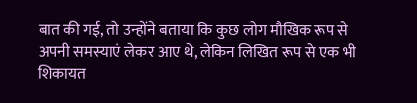बात की गई, तो उन्होंने बताया कि कुछ लोग मौखिक रूप से अपनी समस्याएं लेकर आए थे, लेकिन लिखित रूप से एक भी शिकायत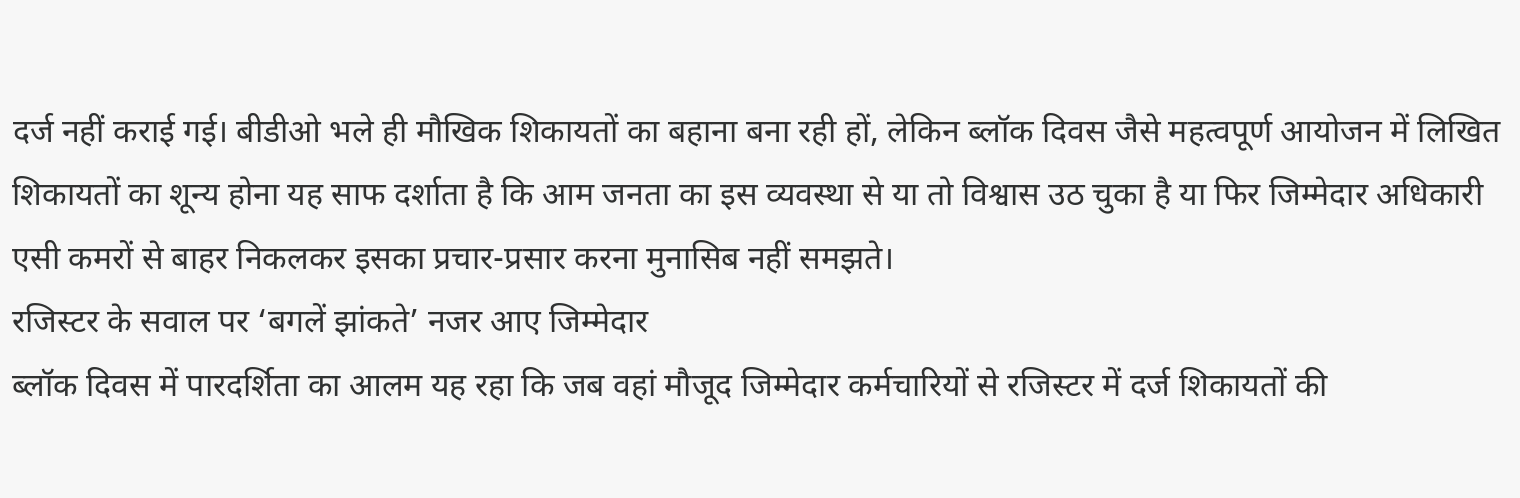दर्ज नहीं कराई गई। बीडीओ भले ही मौखिक शिकायतों का बहाना बना रही हों, लेकिन ब्लॉक दिवस जैसे महत्वपूर्ण आयोजन में लिखित शिकायतों का शून्य होना यह साफ दर्शाता है कि आम जनता का इस व्यवस्था से या तो विश्वास उठ चुका है या फिर जिम्मेदार अधिकारी एसी कमरों से बाहर निकलकर इसका प्रचार-प्रसार करना मुनासिब नहीं समझते।
रजिस्टर के सवाल पर ‘बगलें झांकते’ नजर आए जिम्मेदार
ब्लॉक दिवस में पारदर्शिता का आलम यह रहा कि जब वहां मौजूद जिम्मेदार कर्मचारियों से रजिस्टर में दर्ज शिकायतों की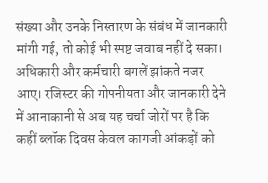संख्या और उनके निस्तारण के संबंध में जानकारी मांगी गई, तो कोई भी स्पष्ट जवाब नहीं दे सका। अधिकारी और कर्मचारी बगलें झांकते नजर आए। रजिस्टर की गोपनीयता और जानकारी देने में आनाकानी से अब यह चर्चा जोरों पर है कि कहीं ब्लॉक दिवस केवल कागजी आंकड़ों को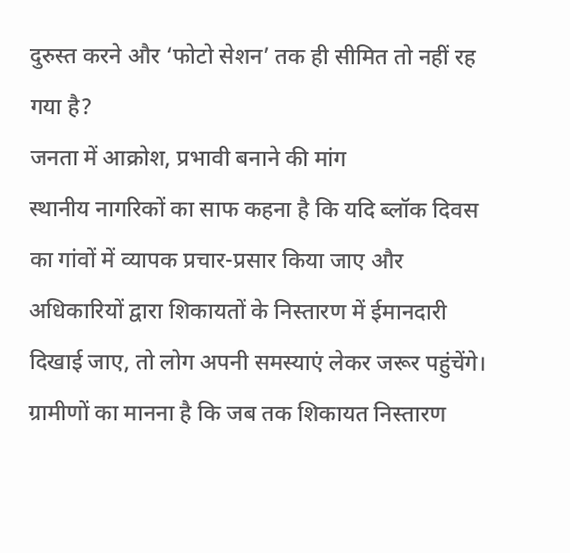दुरुस्त करने और ‘फोटो सेशन’ तक ही सीमित तो नहीं रह गया है?
जनता में आक्रोश, प्रभावी बनाने की मांग
स्थानीय नागरिकों का साफ कहना है कि यदि ब्लॉक दिवस का गांवों में व्यापक प्रचार-प्रसार किया जाए और अधिकारियों द्वारा शिकायतों के निस्तारण में ईमानदारी दिखाई जाए, तो लोग अपनी समस्याएं लेकर जरूर पहुंचेंगे। ग्रामीणों का मानना है कि जब तक शिकायत निस्तारण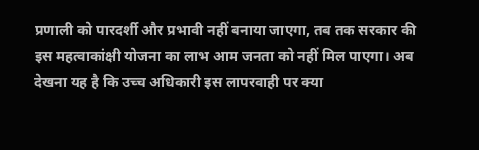प्रणाली को पारदर्शी और प्रभावी नहीं बनाया जाएगा, तब तक सरकार की इस महत्वाकांक्षी योजना का लाभ आम जनता को नहीं मिल पाएगा। अब देखना यह है कि उच्च अधिकारी इस लापरवाही पर क्या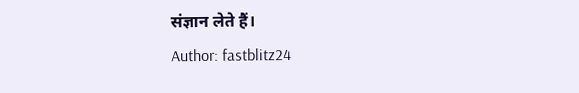संज्ञान लेते हैं।
Author: fastblitz24